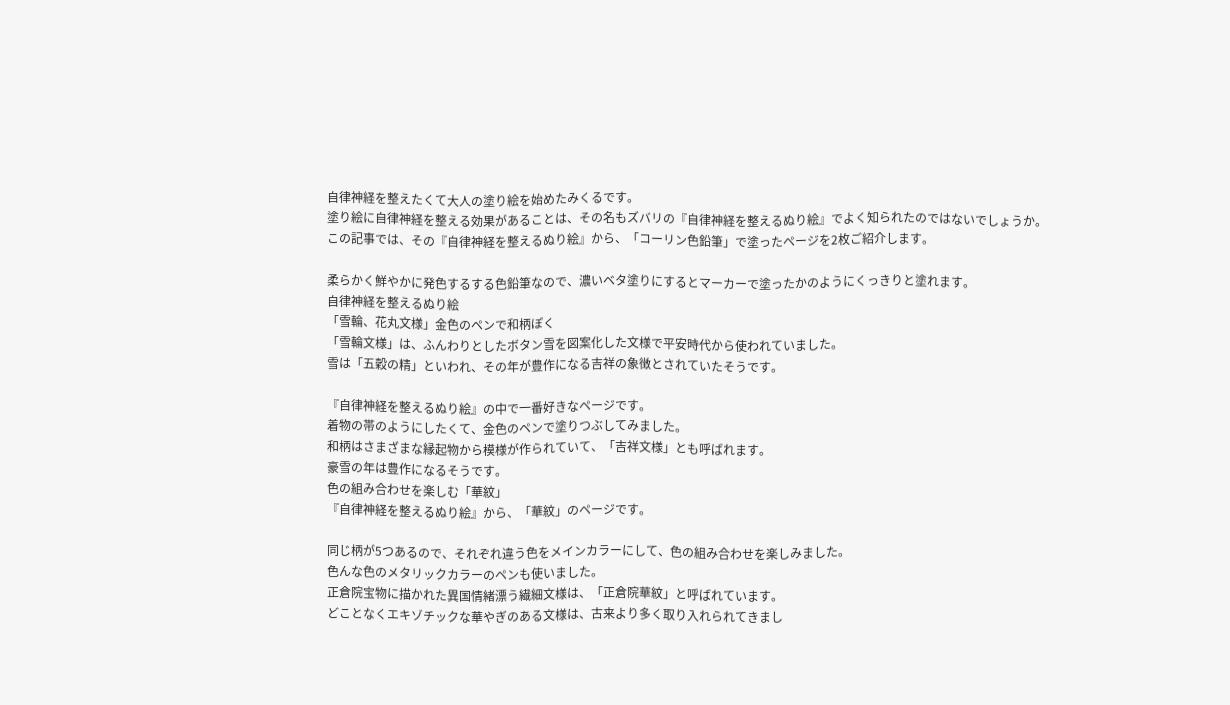自律神経を整えたくて大人の塗り絵を始めたみくるです。
塗り絵に自律神経を整える効果があることは、その名もズバリの『自律神経を整えるぬり絵』でよく知られたのではないでしょうか。
この記事では、その『自律神経を整えるぬり絵』から、「コーリン色鉛筆」で塗ったページを2枚ご紹介します。

柔らかく鮮やかに発色するする色鉛筆なので、濃いベタ塗りにするとマーカーで塗ったかのようにくっきりと塗れます。
自律神経を整えるぬり絵
「雪輪、花丸文様」金色のペンで和柄ぽく
「雪輪文様」は、ふんわりとしたボタン雪を図案化した文様で平安時代から使われていました。
雪は「五穀の精」といわれ、その年が豊作になる吉祥の象徴とされていたそうです。

『自律神経を整えるぬり絵』の中で一番好きなページです。
着物の帯のようにしたくて、金色のペンで塗りつぶしてみました。
和柄はさまざまな縁起物から模様が作られていて、「吉祥文様」とも呼ばれます。
豪雪の年は豊作になるそうです。
色の組み合わせを楽しむ「華紋」
『自律神経を整えるぬり絵』から、「華紋」のページです。

同じ柄が5つあるので、それぞれ違う色をメインカラーにして、色の組み合わせを楽しみました。
色んな色のメタリックカラーのペンも使いました。
正倉院宝物に描かれた異国情緒漂う繊細文様は、「正倉院華紋」と呼ばれています。
どことなくエキゾチックな華やぎのある文様は、古来より多く取り入れられてきまし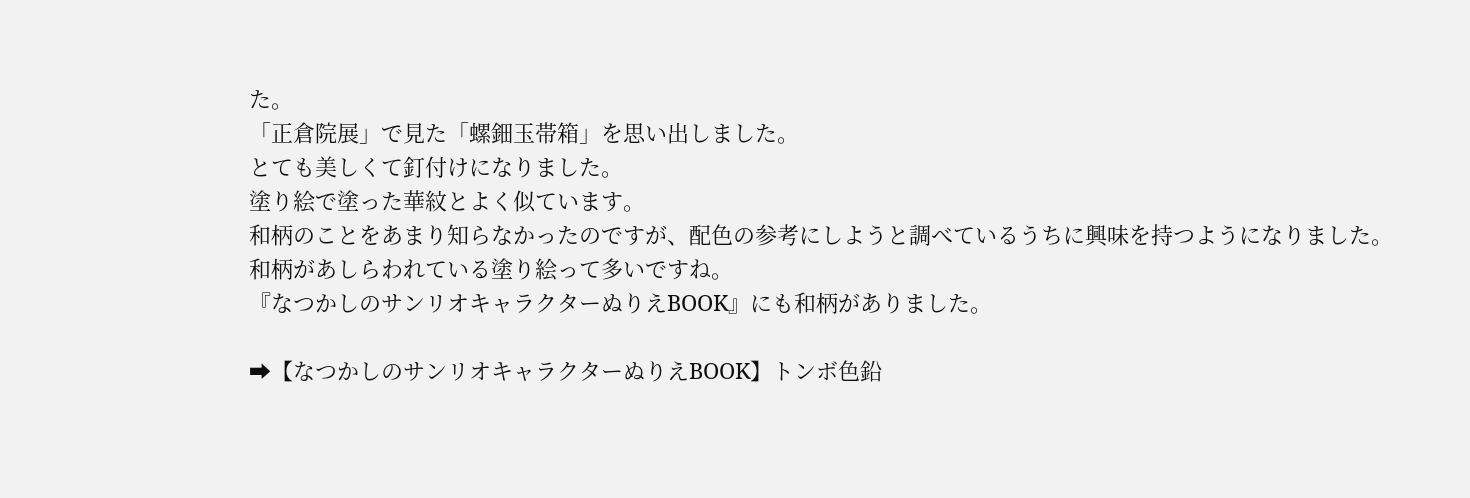た。
「正倉院展」で見た「螺鈿玉帯箱」を思い出しました。
とても美しくて釘付けになりました。
塗り絵で塗った華紋とよく似ています。
和柄のことをあまり知らなかったのですが、配色の参考にしようと調べているうちに興味を持つようになりました。
和柄があしらわれている塗り絵って多いですね。
『なつかしのサンリオキャラクターぬりえBOOK』にも和柄がありました。

➡【なつかしのサンリオキャラクターぬりえBOOK】トンボ色鉛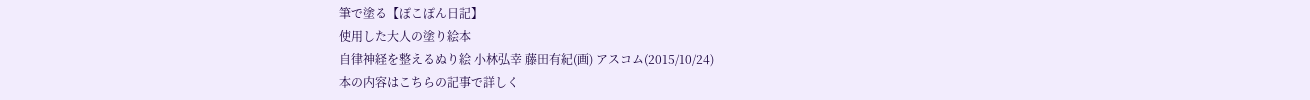筆で塗る【ぽこぽん日記】
使用した大人の塗り絵本
自律神経を整えるぬり絵 小林弘幸 藤田有紀(画) アスコム(2015/10/24)
本の内容はこちらの記事で詳しく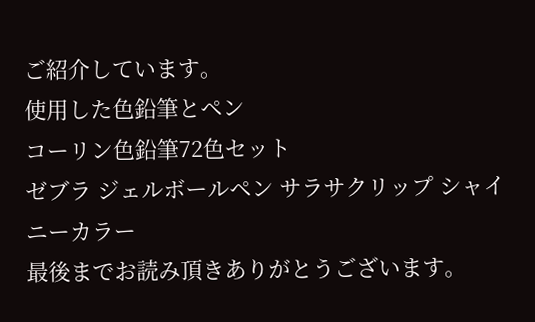ご紹介しています。
使用した色鉛筆とペン
コーリン色鉛筆72色セット
ゼブラ ジェルボールペン サラサクリップ シャイニーカラー
最後までお読み頂きありがとうございます。